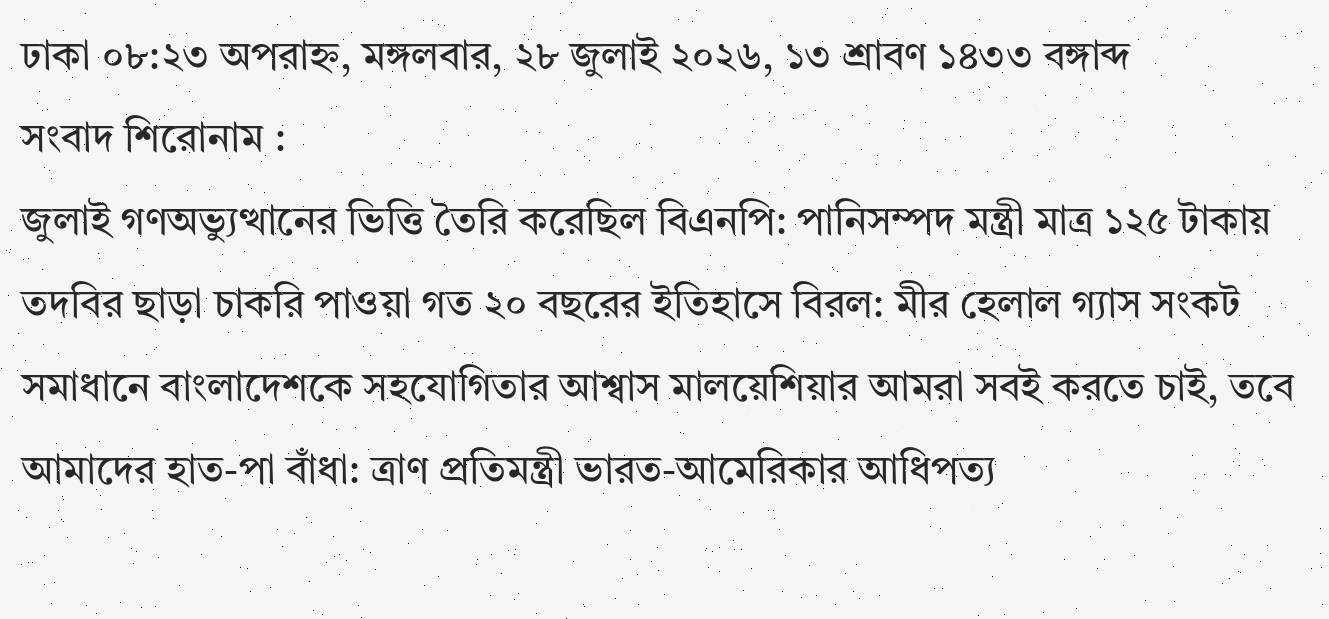ঢাকা ০৮:২৩ অপরাহ্ন, মঙ্গলবার, ২৮ জুলাই ২০২৬, ১৩ শ্রাবণ ১৪৩৩ বঙ্গাব্দ
সংবাদ শিরোনাম :
জুলাই গণঅভ্যুত্থানের ভিত্তি তৈরি করেছিল বিএনপি: পানিসম্পদ মন্ত্রী মাত্র ১২৫ টাকায় তদবির ছাড়া চাকরি পাওয়া গত ২০ বছরের ইতিহাসে বিরল: মীর হেলাল গ্যাস সংকট সমাধানে বাংলাদেশকে সহযোগিতার আশ্বাস মালয়েশিয়ার আমরা সবই করতে চাই, তবে আমাদের হাত-পা বাঁধা: ত্রাণ প্রতিমন্ত্রী ভারত-আমেরিকার আধিপত্য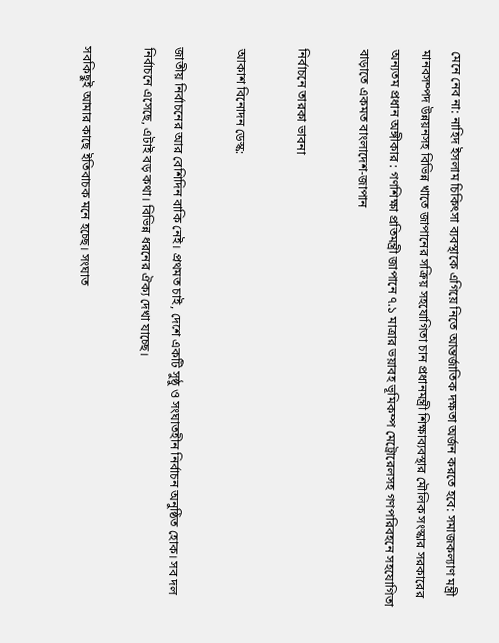মেনে নেব না: নাহিদ ইসলাম চিকিৎসা ব্যবস্থাকে এগিয়ে নিতে আন্তর্জাতিক দক্ষতা অর্জন করতে হবে: সমাজকল্যাণ মন্ত্রী মানবসম্পদ উন্নয়নসহ বিভিন্ন খাতে জাপানের সক্রিয় সহযোগিতা চান প্রধানমন্ত্রী শিক্ষাব্যবস্থার মৌলিক সংস্কার সরকারের অন্যতম প্রধান অঙ্গীকার : গণশিক্ষা প্রতিমন্ত্রী জাপানে ৭.১ মাত্রার ভয়াবহ ভূমিকম্প মেট্রোরেলসহ গণপরিবহনে সহযোগিতা বাড়াতে একমত বাংলাদেশ-জাপান

নির্বাচনে তারকা ভাবনা

আকাশ বিনোদন ডেস্ক:

জাতীয় নির্বাচনের আর বেশিদিন বাকি নেই। প্রথমত চাই, দেশে একটি সুষ্ঠু ও সংঘাতহীন নির্বাচন অনুষ্ঠিত হোক। সব দল নির্বাচনে এসেছে, এটাই বড় কথা। বিভিন্ন ধরনের ঐক্য দেখা যাচ্ছে।

সবকিছুই আমার কাছে ইতিবাচক মনে হচ্ছে। সংঘাত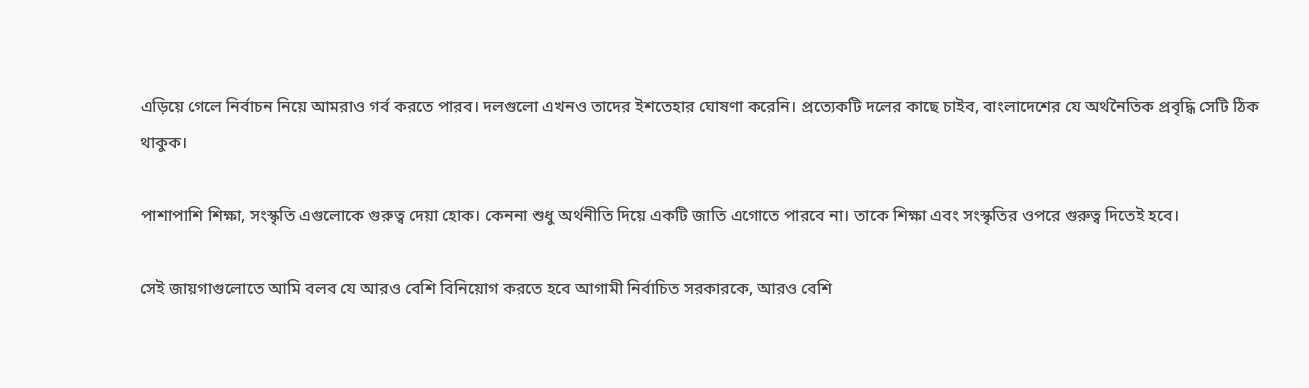এড়িয়ে গেলে নির্বাচন নিয়ে আমরাও গর্ব করতে পারব। দলগুলো এখনও তাদের ইশতেহার ঘোষণা করেনি। প্রত্যেকটি দলের কাছে চাইব, বাংলাদেশের যে অর্থনৈতিক প্রবৃদ্ধি সেটি ঠিক থাকুক।

পাশাপাশি শিক্ষা, সংস্কৃতি এগুলোকে গুরুত্ব দেয়া হোক। কেননা শুধু অর্থনীতি দিয়ে একটি জাতি এগোতে পারবে না। তাকে শিক্ষা এবং সংস্কৃতির ওপরে গুরুত্ব দিতেই হবে।

সেই জায়গাগুলোতে আমি বলব যে আরও বেশি বিনিয়োগ করতে হবে আগামী নির্বাচিত সরকারকে, আরও বেশি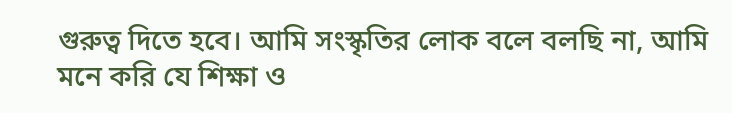গুরুত্ব দিতে হবে। আমি সংস্কৃতির লোক বলে বলছি না, আমি মনে করি যে শিক্ষা ও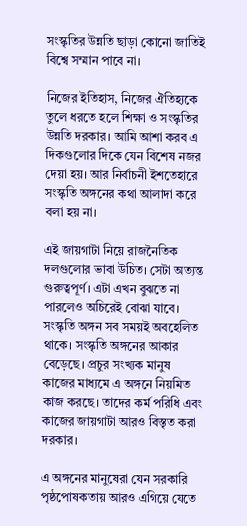সংস্কৃতির উন্নতি ছাড়া কোনো জাতিই বিশ্বে সম্মান পাবে না।

নিজের ইতিহাস, নিজের ঐতিহ্যকে তুলে ধরতে হলে শিক্ষা ও সংস্কৃতির উন্নতি দরকার। আমি আশা করব এ দিকগুলোর দিকে যেন বিশেষ নজর দেয়া হয়। আর নির্বাচনী ইশতেহারে সংস্কৃতি অঙ্গনের কথা আলাদা করে বলা হয় না।

এই জায়গাটা নিয়ে রাজনৈতিক দলগুলোর ভাবা উচিত। সেটা অত্যন্ত গুরুত্বপূর্ণ। এটা এখন বুঝতে না পারলেও অচিরেই বোঝা যাবে। সংস্কৃতি অঙ্গন সব সময়ই অবহেলিত থাকে। সংস্কৃতি অঙ্গনের আকার বেড়েছে। প্রচুর সংখ্যক মানুষ কাজের মাধ্যমে এ অঙ্গনে নিয়মিত কাজ করছে। তাদের কর্ম পরিধি এবং কাজের জায়গাটা আরও বিস্তৃত করা দরকার।

এ অঙ্গনের মানুষেরা যেন সরকারি পৃষ্ঠপোষকতায় আরও এগিয়ে যেতে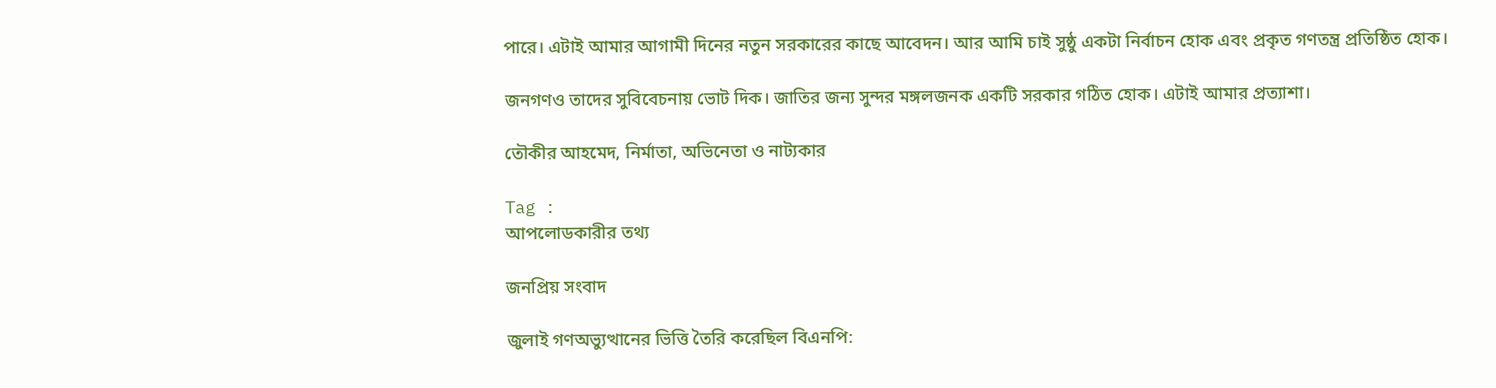পারে। এটাই আমার আগামী দিনের নতুন সরকারের কাছে আবেদন। আর আমি চাই সুষ্ঠু একটা নির্বাচন হোক এবং প্রকৃত গণতন্ত্র প্রতিষ্ঠিত হোক।

জনগণও তাদের সুবিবেচনায় ভোট দিক। জাতির জন্য সুন্দর মঙ্গলজনক একটি সরকার গঠিত হোক। এটাই আমার প্রত্যাশা।

তৌকীর আহমেদ, নির্মাতা, অভিনেতা ও নাট্যকার

Tag :
আপলোডকারীর তথ্য

জনপ্রিয় সংবাদ

জুলাই গণঅভ্যুত্থানের ভিত্তি তৈরি করেছিল বিএনপি: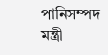পানিসম্পদ মন্ত্রী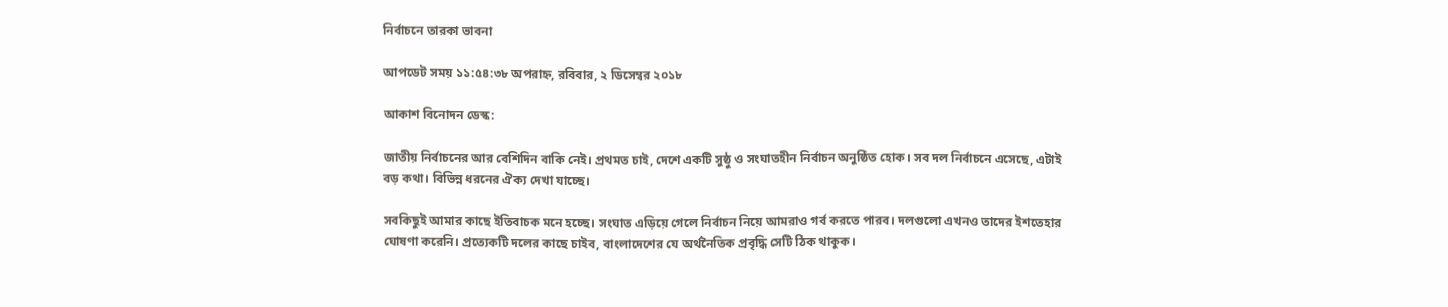নির্বাচনে তারকা ভাবনা

আপডেট সময় ১১:৫৪:৩৮ অপরাহ্ন, রবিবার, ২ ডিসেম্বর ২০১৮

আকাশ বিনোদন ডেস্ক:

জাতীয় নির্বাচনের আর বেশিদিন বাকি নেই। প্রথমত চাই, দেশে একটি সুষ্ঠু ও সংঘাতহীন নির্বাচন অনুষ্ঠিত হোক। সব দল নির্বাচনে এসেছে, এটাই বড় কথা। বিভিন্ন ধরনের ঐক্য দেখা যাচ্ছে।

সবকিছুই আমার কাছে ইতিবাচক মনে হচ্ছে। সংঘাত এড়িয়ে গেলে নির্বাচন নিয়ে আমরাও গর্ব করতে পারব। দলগুলো এখনও তাদের ইশতেহার ঘোষণা করেনি। প্রত্যেকটি দলের কাছে চাইব, বাংলাদেশের যে অর্থনৈতিক প্রবৃদ্ধি সেটি ঠিক থাকুক।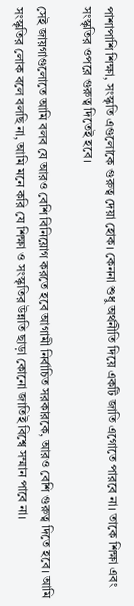পাশাপাশি শিক্ষা, সংস্কৃতি এগুলোকে গুরুত্ব দেয়া হোক। কেননা শুধু অর্থনীতি দিয়ে একটি জাতি এগোতে পারবে না। তাকে শিক্ষা এবং সংস্কৃতির ওপরে গুরুত্ব দিতেই হবে।

সেই জায়গাগুলোতে আমি বলব যে আরও বেশি বিনিয়োগ করতে হবে আগামী নির্বাচিত সরকারকে, আরও বেশি গুরুত্ব দিতে হবে। আমি সংস্কৃতির লোক বলে বলছি না, আমি মনে করি যে শিক্ষা ও সংস্কৃতির উন্নতি ছাড়া কোনো জাতিই বিশ্বে সম্মান পাবে না।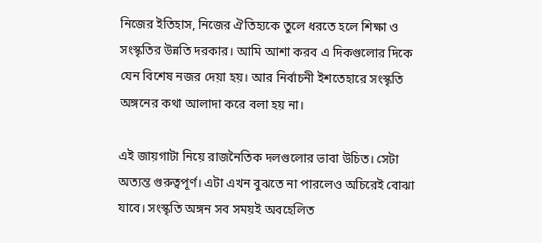নিজের ইতিহাস, নিজের ঐতিহ্যকে তুলে ধরতে হলে শিক্ষা ও সংস্কৃতির উন্নতি দরকার। আমি আশা করব এ দিকগুলোর দিকে যেন বিশেষ নজর দেয়া হয়। আর নির্বাচনী ইশতেহারে সংস্কৃতি অঙ্গনের কথা আলাদা করে বলা হয় না।

এই জায়গাটা নিয়ে রাজনৈতিক দলগুলোর ভাবা উচিত। সেটা অত্যন্ত গুরুত্বপূর্ণ। এটা এখন বুঝতে না পারলেও অচিরেই বোঝা যাবে। সংস্কৃতি অঙ্গন সব সময়ই অবহেলিত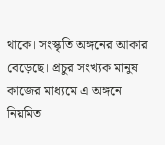থাকে। সংস্কৃতি অঙ্গনের আকার বেড়েছে। প্রচুর সংখ্যক মানুষ কাজের মাধ্যমে এ অঙ্গনে নিয়মিত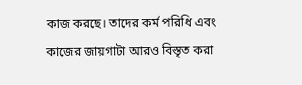কাজ করছে। তাদের কর্ম পরিধি এবং কাজের জায়গাটা আরও বিস্তৃত করা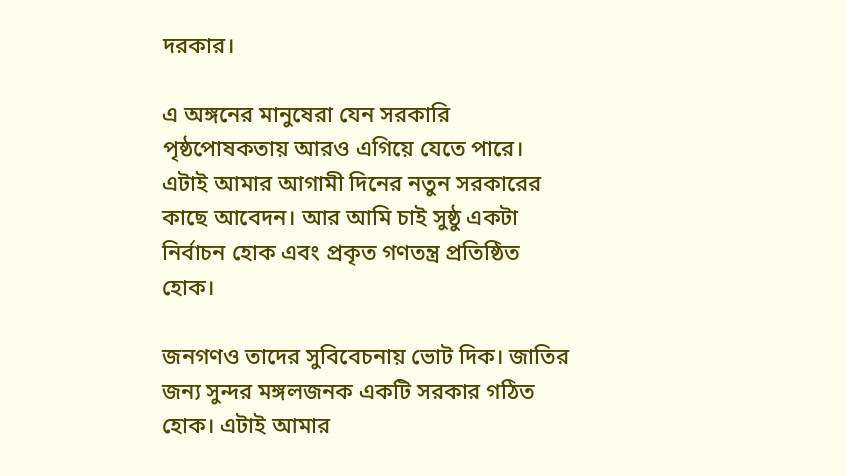দরকার।

এ অঙ্গনের মানুষেরা যেন সরকারি পৃষ্ঠপোষকতায় আরও এগিয়ে যেতে পারে। এটাই আমার আগামী দিনের নতুন সরকারের কাছে আবেদন। আর আমি চাই সুষ্ঠু একটা নির্বাচন হোক এবং প্রকৃত গণতন্ত্র প্রতিষ্ঠিত হোক।

জনগণও তাদের সুবিবেচনায় ভোট দিক। জাতির জন্য সুন্দর মঙ্গলজনক একটি সরকার গঠিত হোক। এটাই আমার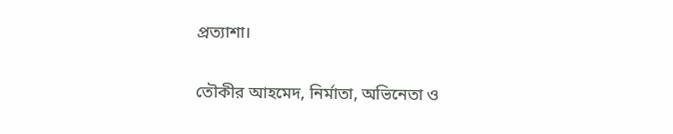প্রত্যাশা।

তৌকীর আহমেদ, নির্মাতা, অভিনেতা ও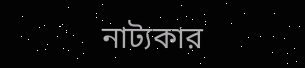নাট্যকার